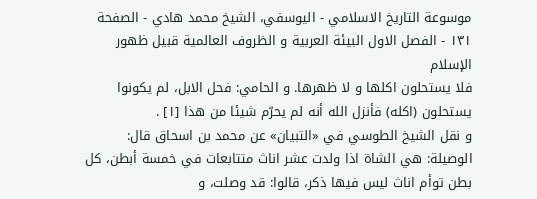موسوعة التاريخ الاسلامي - اليوسفي، الشيخ محمد هادي - الصفحة ١٣١ - الفصل الاول البيئة العربية و الظروف العالمية قبيل ظهور الإسلام
فلا يستحلون اكلها و لا ظهرها. و الحامي: فحل الابل، لم يكونوا يستحلون (اكله) فأنزل الله أنه لم يحرّم شيئا من هذا [١] .
و نقل الشيخ الطوسي في «التبيان» عن محمد بن اسحاق قال:
الوصيلة: هي الشاة اذا ولدت عشر اناث متتابعات في خمسة أبطن، كل بطن توأم اناث ليس فيها ذكر، قالوا: قد وصلت، و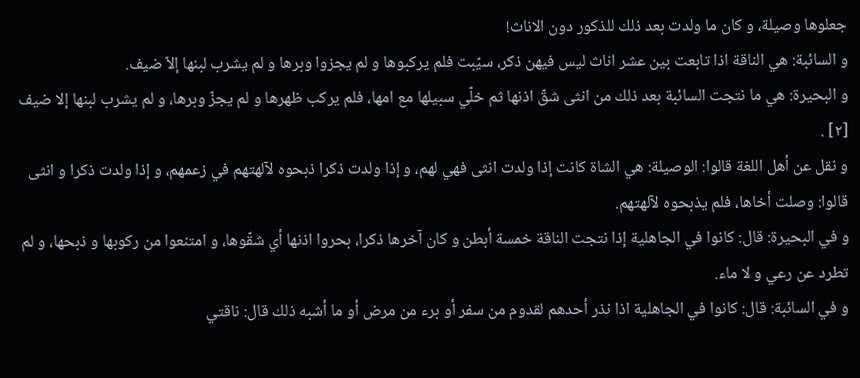جعلوها وصيلة، و كان ما ولدت بعد ذلك للذكور دون الاناث!
و السائبة: هي الناقة اذا تابعت بين عشر اناث ليس فيهن ذكر، سيّبت فلم يركبوها و لم يجزوا وبرها و لم يشرب لبنها إلاّ ضيف.
و البحيرة: هي ما نتجت السائبة بعد ذلك من انثى شقّ اذنها ثم خلّي سبيلها مع امها، فلم يركب ظهرها و لم يجزّ وبرها، و لم يشرب لبنها إلا ضيف [٢] .
و نقل عن أهل اللغة قالوا: الوصيلة: هي الشاة كانت إذا ولدت انثى فهي لهم، و إذا ولدت ذكرا ذبحوه لآلهتهم في زعمهم، و إذا ولدت ذكرا و انثى قالوا: وصلت أخاها، فلم يذبحوه لآلهتهم.
و في البحيرة: قال: كانوا في الجاهلية إذا نتجت الناقة خمسة أبطن و كان آخرها ذكرا، بحروا اذنها أي شقّوها، و امتنعوا من ركوبها و ذبحها، و لم تطرد عن رعي و لا ماء.
و في السائبة: قال: كانوا في الجاهلية اذا نذر أحدهم لقدوم من سفر أو برء من مرض أو ما أشبه ذلك قال: ناقتي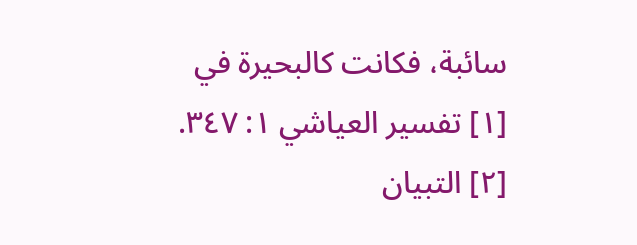سائبة، فكانت كالبحيرة في
[١] تفسير العياشي ١: ٣٤٧.
[٢] التبيان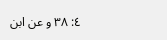٤: ٣٨ و عن ابن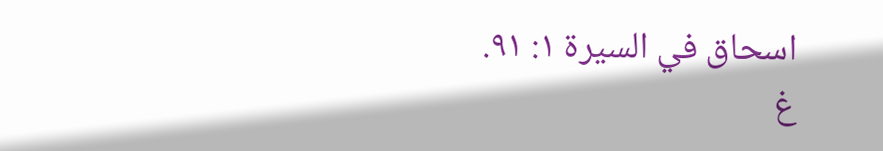اسحاق في السيرة ١: ٩١.
غ